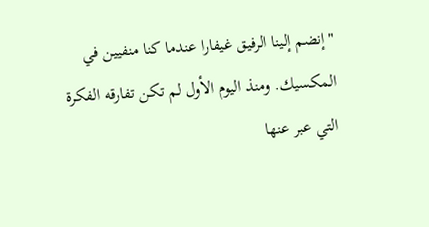"إنضم إلينا الرفيق غيفارا عندما كنا منفيين في المكسيك. ومنذ اليوم الأول لم تكن تفارقه الفكرة التي عبر عنها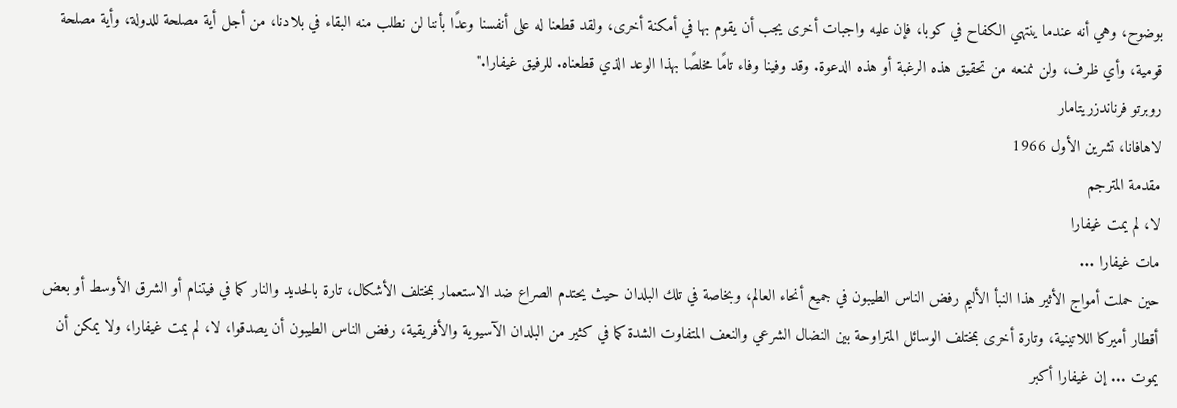بوضوح، وهي أنه عندما ينتهي الكفاح في كوبا، فإن عليه واجبات أخرى يجب أن يقوم بها في أمكنة أخرى، ولقد قطعنا له على أنفسنا وعدًا بأننا لن نطلب منه البقاء في بلادنا، من أجل أية مصلحة للدولة، وأية مصلحة قومية، وأي ظرف، ولن نمنعه من تحقيق هذه الرغبة أو هذه الدعوة. وقد وفينا وفاء تامًا مخلصًا بهذا الوعد الذي قطعناه. للرفيق غيفارا."
روبرتو فرناندزريتامار
لاهافانا، تشرين الأول 1966
مقدمة المترجم
لا، لم يمت غيفارا
مات غيفارا ...
حين حملت أمواج الأثير هذا النبأ الأليم رفض الناس الطيبون في جميع أنحاء العالم، وبخاصة في تلك البلدان حيث يحتدم الصراع ضد الاستعمار بمختلف الأشكال، تارة بالحديد والنار كما في فيتنام أو الشرق الأوسط أو بعض أقطار أميركا اللاتينية، وتارة أخرى بمختلف الوسائل المتراوحة بين النضال الشرعي والنعف المتفاوت الشدة كما في كثير من البلدان الآسيوية والأفريقية، رفض الناس الطيبون أن يصدقوا، لا، لم يمت غيفارا، ولا يمكن أن يموت ... إن غيفارا أكبر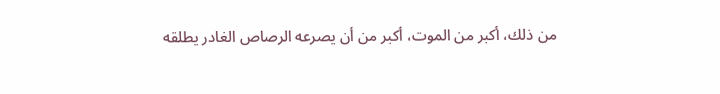من ذلك، أكبر من الموت، أكبر من أن يصرعه الرصاص الغادر يطلقه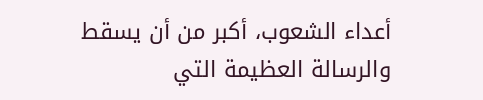أعداء الشعوب، أكبر من أن يسقط والرسالة العظيمة التي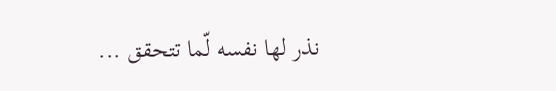نذر لها نفسه لّما تتحقق ...